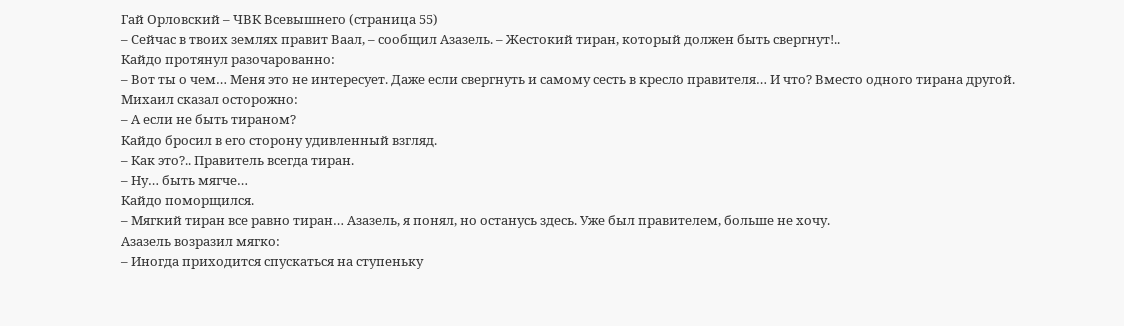Гай Орловский – ЧВК Всевышнего (страница 55)
– Сейчас в твоих землях правит Ваал, – сообщил Азазель. – Жестокий тиран, который должен быть свергнут!..
Кайдо протянул разочарованно:
– Вот ты о чем… Меня это не интересует. Даже если свергнуть и самому сесть в кресло правителя… И что? Вместо одного тирана другой.
Михаил сказал осторожно:
– А если не быть тираном?
Кайдо бросил в его сторону удивленный взгляд.
– Как это?.. Правитель всегда тиран.
– Ну… быть мягче…
Кайдо поморщился.
– Мягкий тиран все равно тиран… Азазель, я понял, но останусь здесь. Уже был правителем, больше не хочу.
Азазель возразил мягко:
– Иногда приходится спускаться на ступеньку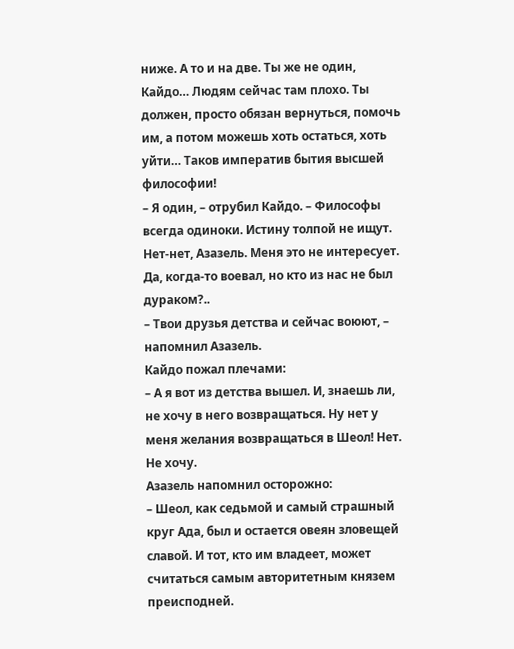ниже. А то и на две. Ты же не один, Кайдо… Людям сейчас там плохо. Ты должен, просто обязан вернуться, помочь им, а потом можешь хоть остаться, хоть уйти… Таков императив бытия высшей философии!
– Я один, – отрубил Кайдо. – Философы всегда одиноки. Истину толпой не ищут. Нет-нет, Азазель. Меня это не интересует. Да, когда-то воевал, но кто из нас не был дураком?..
– Твои друзья детства и сейчас воюют, – напомнил Азазель.
Кайдо пожал плечами:
– А я вот из детства вышел. И, знаешь ли, не хочу в него возвращаться. Ну нет у меня желания возвращаться в Шеол! Нет. Не хочу.
Азазель напомнил осторожно:
– Шеол, как седьмой и самый страшный круг Ада, был и остается овеян зловещей славой. И тот, кто им владеет, может считаться самым авторитетным князем преисподней.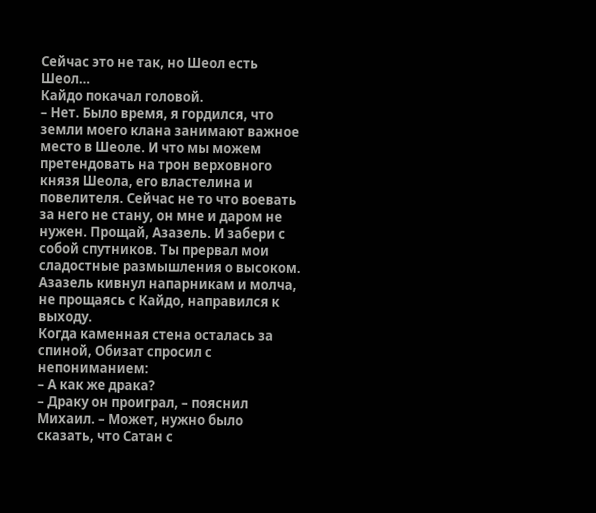Сейчас это не так, но Шеол есть Шеол…
Кайдо покачал головой.
– Нет. Было время, я гордился, что земли моего клана занимают важное место в Шеоле. И что мы можем претендовать на трон верховного князя Шеола, его властелина и повелителя. Сейчас не то что воевать за него не стану, он мне и даром не нужен. Прощай, Азазель. И забери с собой спутников. Ты прервал мои сладостные размышления о высоком.
Азазель кивнул напарникам и молча, не прощаясь с Кайдо, направился к выходу.
Когда каменная стена осталась за спиной, Обизат спросил с непониманием:
– А как же драка?
– Драку он проиграл, – пояснил Михаил. – Может, нужно было сказать, что Сатан с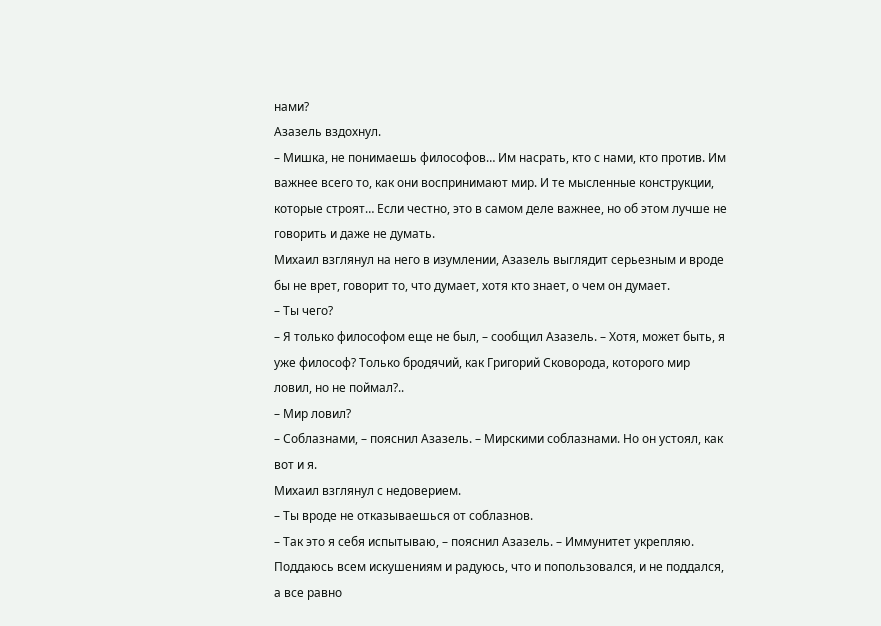нами?
Азазель вздохнул.
– Мишка, не понимаешь философов… Им насрать, кто с нами, кто против. Им важнее всего то, как они воспринимают мир. И те мысленные конструкции, которые строят… Если честно, это в самом деле важнее, но об этом лучше не говорить и даже не думать.
Михаил взглянул на него в изумлении, Азазель выглядит серьезным и вроде бы не врет, говорит то, что думает, хотя кто знает, о чем он думает.
– Ты чего?
– Я только философом еще не был, – сообщил Азазель. – Хотя, может быть, я уже философ? Только бродячий, как Григорий Сковорода, которого мир ловил, но не поймал?..
– Мир ловил?
– Соблазнами, – пояснил Азазель. – Мирскими соблазнами. Но он устоял, как вот и я.
Михаил взглянул с недоверием.
– Ты вроде не отказываешься от соблазнов.
– Так это я себя испытываю, – пояснил Азазель. – Иммунитет укрепляю. Поддаюсь всем искушениям и радуюсь, что и попользовался, и не поддался, а все равно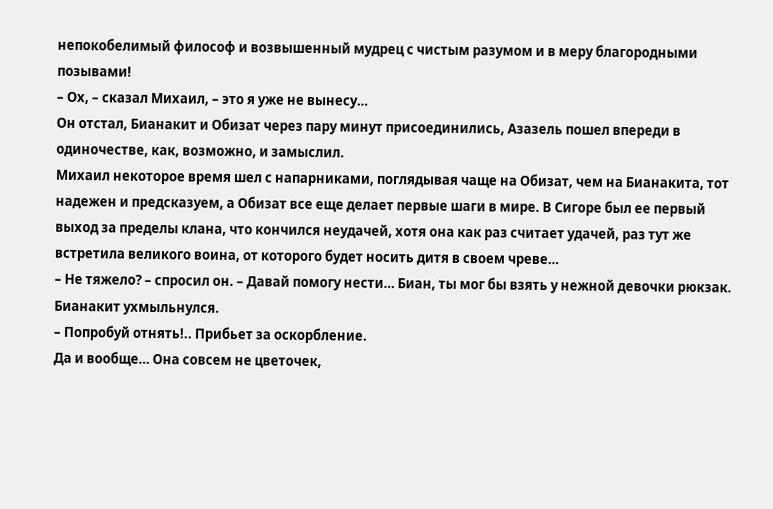непокобелимый философ и возвышенный мудрец с чистым разумом и в меру благородными позывами!
– Ох, – сказал Михаил, – это я уже не вынесу…
Он отстал, Бианакит и Обизат через пару минут присоединились, Азазель пошел впереди в одиночестве, как, возможно, и замыслил.
Михаил некоторое время шел с напарниками, поглядывая чаще на Обизат, чем на Бианакита, тот надежен и предсказуем, а Обизат все еще делает первые шаги в мире. В Сигоре был ее первый выход за пределы клана, что кончился неудачей, хотя она как раз считает удачей, раз тут же встретила великого воина, от которого будет носить дитя в своем чреве…
– Не тяжело? – спросил он. – Давай помогу нести… Биан, ты мог бы взять у нежной девочки рюкзак.
Бианакит ухмыльнулся.
– Попробуй отнять!.. Прибьет за оскорбление.
Да и вообще… Она совсем не цветочек,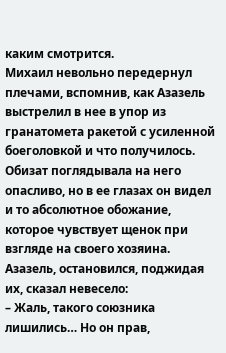каким смотрится.
Михаил невольно передернул плечами, вспомнив, как Азазель выстрелил в нее в упор из гранатомета ракетой с усиленной боеголовкой и что получилось.
Обизат поглядывала на него опасливо, но в ее глазах он видел и то абсолютное обожание, которое чувствует щенок при взгляде на своего хозяина.
Азазель, остановился, поджидая их, сказал невесело:
– Жаль, такого союзника лишились… Но он прав,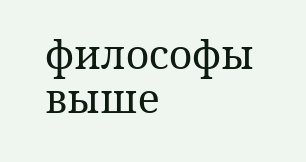философы выше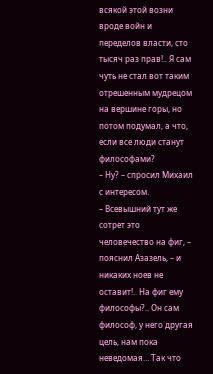всякой этой возни вроде войн и переделов власти, сто тысяч раз прав!.. Я сам чуть не стал вот таким отрешенным мудрецом на вершине горы, но потом подумал, а что, если все люди станут философами?
– Ну? – спросил Михаил с интересом.
– Всевышний тут же сотрет это человечество на фиг, – пояснил Азазель, – и никаких ноев не оставит!.. На фиг ему философы?.. Он сам философ, у него другая цель, нам пока неведомая… Так что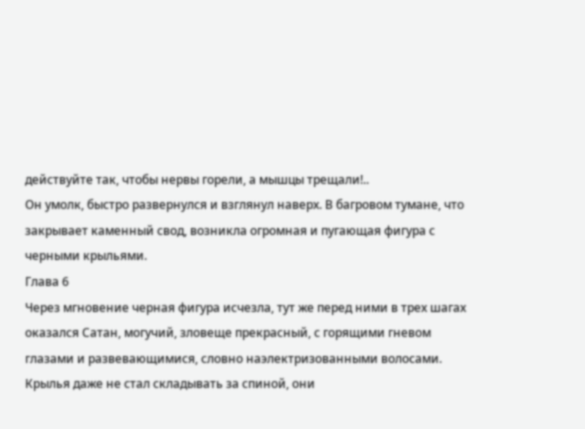действуйте так, чтобы нервы горели, а мышцы трещали!..
Он умолк, быстро развернулся и взглянул наверх. В багровом тумане, что закрывает каменный свод, возникла огромная и пугающая фигура с черными крыльями.
Глава 6
Через мгновение черная фигура исчезла, тут же перед ними в трех шагах оказался Сатан, могучий, зловеще прекрасный, с горящими гневом глазами и развевающимися, словно наэлектризованными волосами.
Крылья даже не стал складывать за спиной, они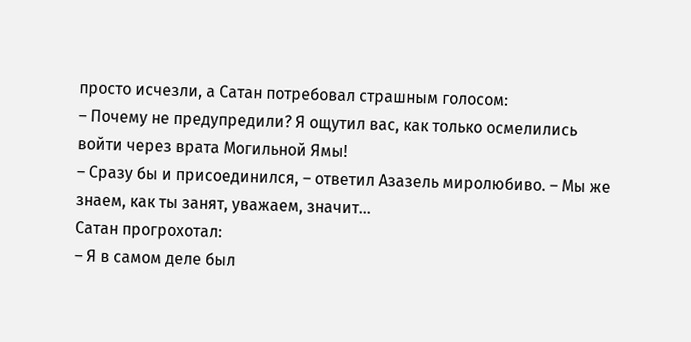просто исчезли, а Сатан потребовал страшным голосом:
– Почему не предупредили? Я ощутил вас, как только осмелились войти через врата Могильной Ямы!
– Сразу бы и присоединился, – ответил Азазель миролюбиво. – Мы же знаем, как ты занят, уважаем, значит…
Сатан прогрохотал:
– Я в самом деле был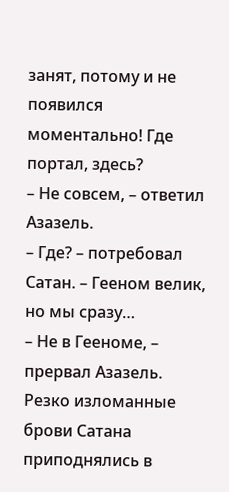занят, потому и не появился моментально! Где портал, здесь?
– Не совсем, – ответил Азазель.
– Где? – потребовал Сатан. – Гееном велик, но мы сразу…
– Не в Гееноме, – прервал Азазель.
Резко изломанные брови Сатана приподнялись в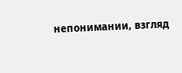непонимании, взгляд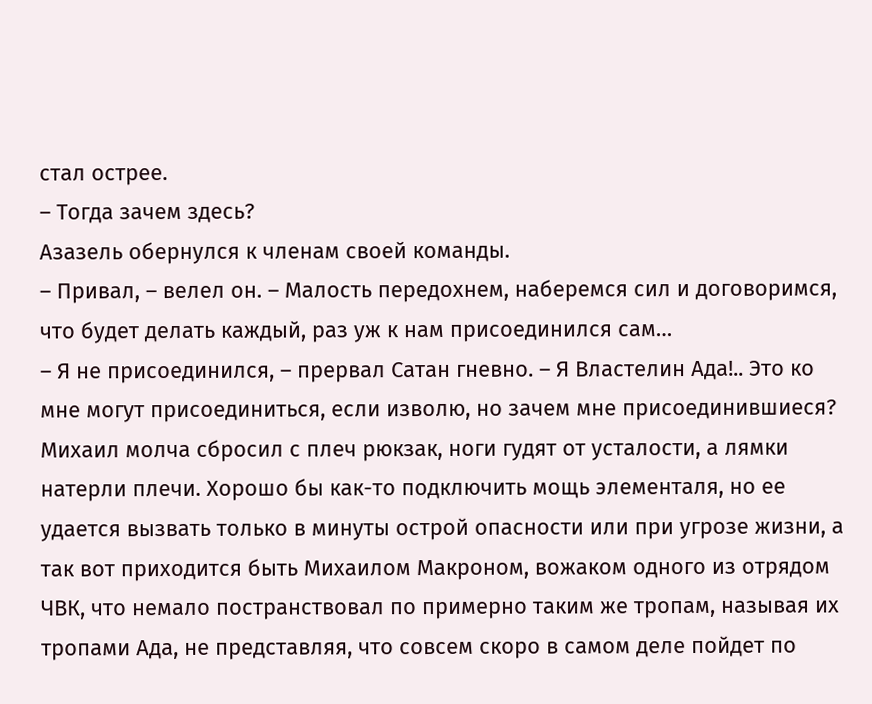стал острее.
– Тогда зачем здесь?
Азазель обернулся к членам своей команды.
– Привал, – велел он. – Малость передохнем, наберемся сил и договоримся, что будет делать каждый, раз уж к нам присоединился сам…
– Я не присоединился, – прервал Сатан гневно. – Я Властелин Ада!.. Это ко мне могут присоединиться, если изволю, но зачем мне присоединившиеся?
Михаил молча сбросил с плеч рюкзак, ноги гудят от усталости, а лямки натерли плечи. Хорошо бы как-то подключить мощь элементаля, но ее удается вызвать только в минуты острой опасности или при угрозе жизни, а так вот приходится быть Михаилом Макроном, вожаком одного из отрядом ЧВК, что немало постранствовал по примерно таким же тропам, называя их тропами Ада, не представляя, что совсем скоро в самом деле пойдет по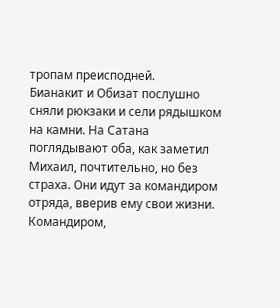тропам преисподней.
Бианакит и Обизат послушно сняли рюкзаки и сели рядышком на камни. На Сатана поглядывают оба, как заметил Михаил, почтительно, но без страха. Они идут за командиром отряда, вверив ему свои жизни. Командиром,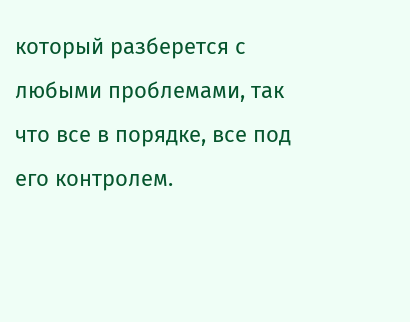который разберется с любыми проблемами, так что все в порядке, все под его контролем.